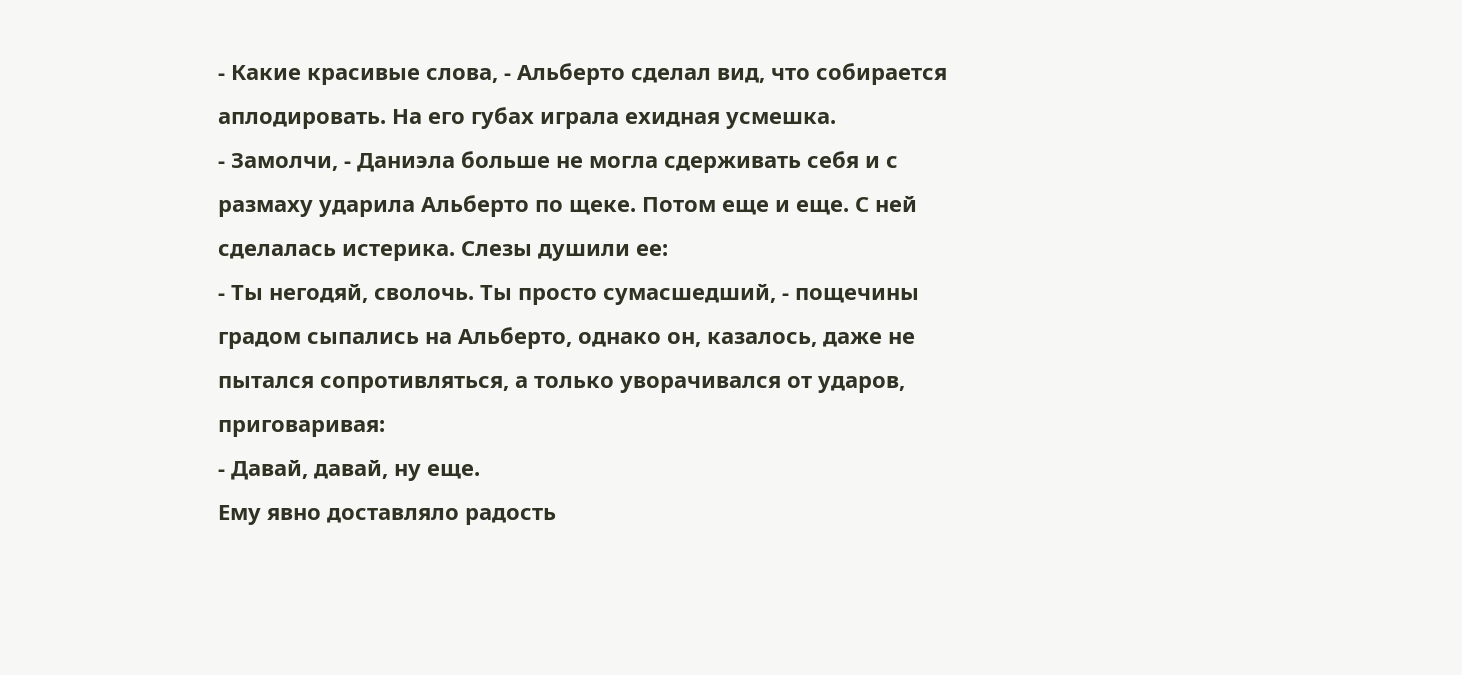- Какие красивые слова, - Альберто сделал вид, что собирается аплодировать. На его губах играла ехидная усмешка.
- Замолчи, - Даниэла больше не могла сдерживать себя и с размаху ударила Альберто по щеке. Потом еще и еще. С ней сделалась истерика. Слезы душили ее:
- Ты негодяй, сволочь. Ты просто сумасшедший, - пощечины градом сыпались на Альберто, однако он, казалось, даже не пытался сопротивляться, а только уворачивался от ударов, приговаривая:
- Давай, давай, ну еще.
Ему явно доставляло радость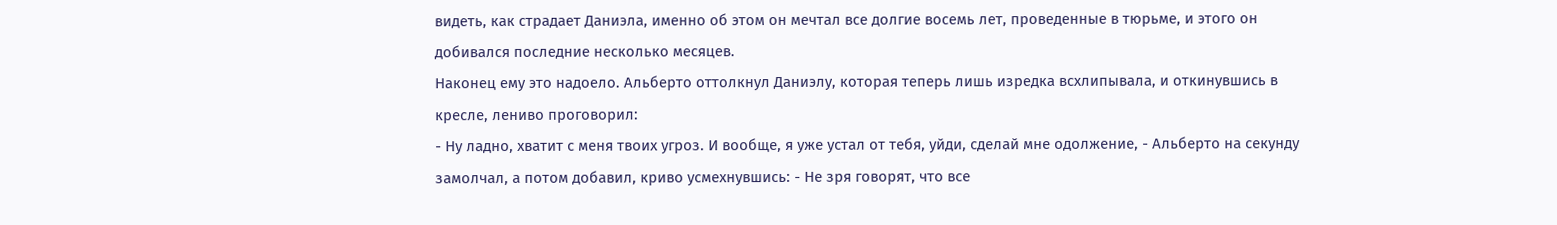видеть, как страдает Даниэла, именно об этом он мечтал все долгие восемь лет, проведенные в тюрьме, и этого он добивался последние несколько месяцев.
Наконец ему это надоело. Альберто оттолкнул Даниэлу, которая теперь лишь изредка всхлипывала, и откинувшись в кресле, лениво проговорил:
- Ну ладно, хватит с меня твоих угроз. И вообще, я уже устал от тебя, уйди, сделай мне одолжение, - Альберто на секунду замолчал, а потом добавил, криво усмехнувшись: - Не зря говорят, что все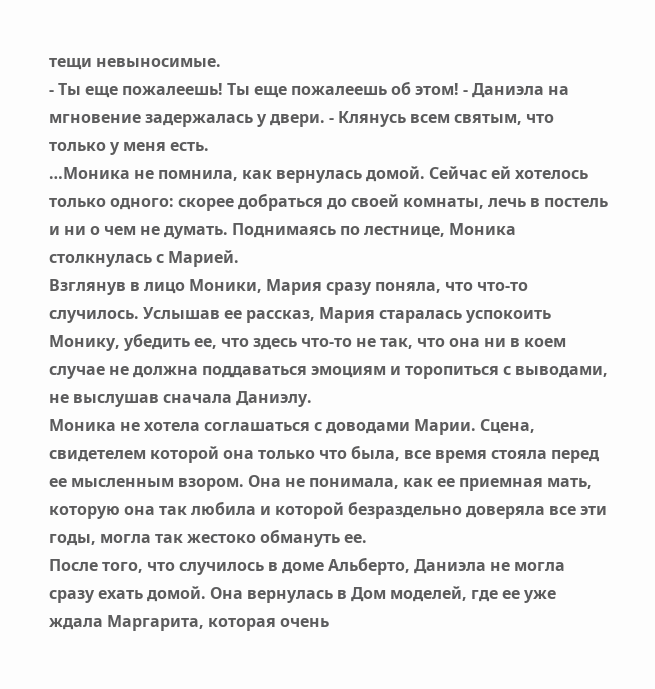тещи невыносимые.
- Ты еще пожалеешь! Ты еще пожалеешь об этом! - Даниэла на мгновение задержалась у двери. - Клянусь всем святым, что только у меня есть.
…Моника не помнила, как вернулась домой. Сейчас ей хотелось только одного: скорее добраться до своей комнаты, лечь в постель и ни о чем не думать. Поднимаясь по лестнице, Моника столкнулась с Марией.
Взглянув в лицо Моники, Мария сразу поняла, что что-то случилось. Услышав ее рассказ, Мария старалась успокоить Монику, убедить ее, что здесь что-то не так, что она ни в коем случае не должна поддаваться эмоциям и торопиться с выводами, не выслушав сначала Даниэлу.
Моника не хотела соглашаться с доводами Марии. Сцена, свидетелем которой она только что была, все время стояла перед ее мысленным взором. Она не понимала, как ее приемная мать, которую она так любила и которой безраздельно доверяла все эти годы, могла так жестоко обмануть ее.
После того, что случилось в доме Альберто, Даниэла не могла сразу ехать домой. Она вернулась в Дом моделей, где ее уже ждала Маргарита, которая очень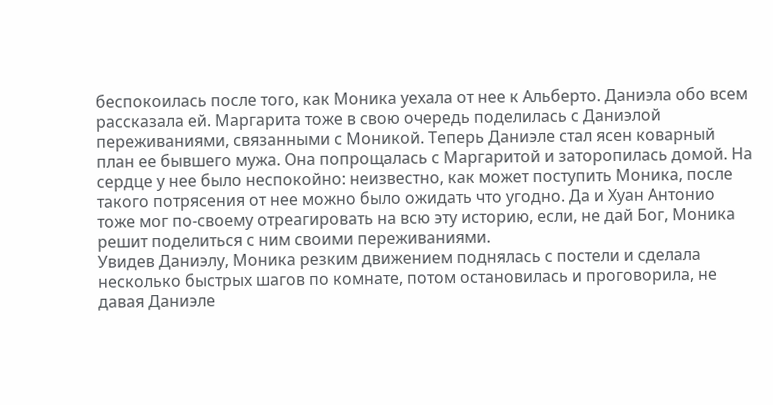беспокоилась после того, как Моника уехала от нее к Альберто. Даниэла обо всем рассказала ей. Маргарита тоже в свою очередь поделилась с Даниэлой переживаниями, связанными с Моникой. Теперь Даниэле стал ясен коварный план ее бывшего мужа. Она попрощалась с Маргаритой и заторопилась домой. На сердце у нее было неспокойно: неизвестно, как может поступить Моника, после такого потрясения от нее можно было ожидать что угодно. Да и Хуан Антонио тоже мог по-своему отреагировать на всю эту историю, если, не дай Бог, Моника решит поделиться с ним своими переживаниями.
Увидев Даниэлу, Моника резким движением поднялась с постели и сделала несколько быстрых шагов по комнате, потом остановилась и проговорила, не давая Даниэле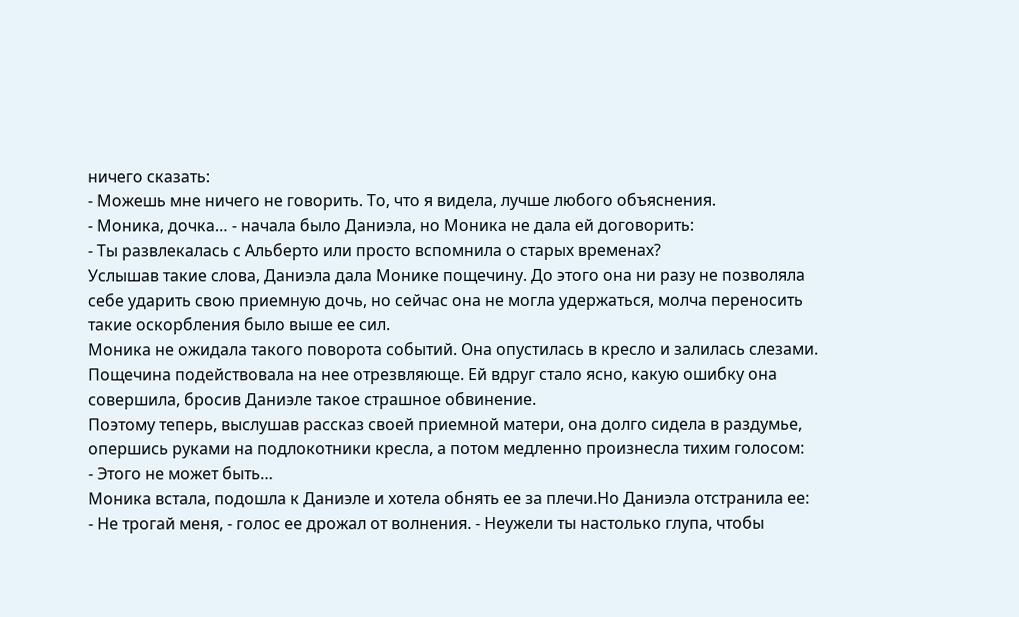ничего сказать:
- Можешь мне ничего не говорить. То, что я видела, лучше любого объяснения.
- Моника, дочка… - начала было Даниэла, но Моника не дала ей договорить:
- Ты развлекалась с Альберто или просто вспомнила о старых временах?
Услышав такие слова, Даниэла дала Монике пощечину. До этого она ни разу не позволяла себе ударить свою приемную дочь, но сейчас она не могла удержаться, молча переносить такие оскорбления было выше ее сил.
Моника не ожидала такого поворота событий. Она опустилась в кресло и залилась слезами. Пощечина подействовала на нее отрезвляюще. Ей вдруг стало ясно, какую ошибку она совершила, бросив Даниэле такое страшное обвинение.
Поэтому теперь, выслушав рассказ своей приемной матери, она долго сидела в раздумье, опершись руками на подлокотники кресла, а потом медленно произнесла тихим голосом:
- Этого не может быть…
Моника встала, подошла к Даниэле и хотела обнять ее за плечи.Но Даниэла отстранила ее:
- Не трогай меня, - голос ее дрожал от волнения. - Неужели ты настолько глупа, чтобы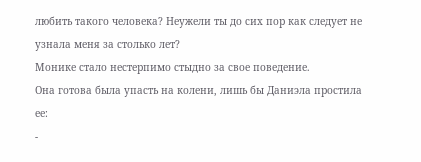любить такого человека? Неужели ты до сих пор как следует не узнала меня за столько лет?
Монике стало нестерпимо стыдно за свое поведение.
Она готова была упасть на колени, лишь бы Даниэла простила ее:
-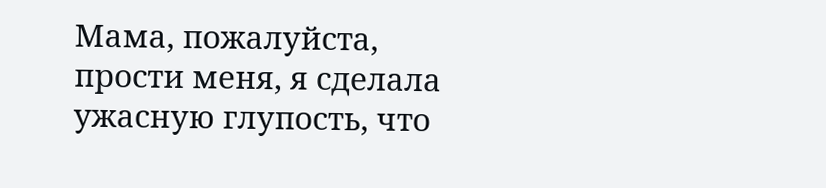Мама, пожалуйста, прости меня, я сделала ужасную глупость, что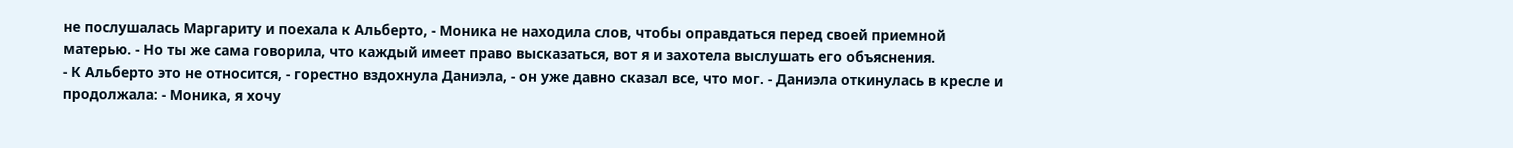не послушалась Маргариту и поехала к Альберто, - Моника не находила слов, чтобы оправдаться перед своей приемной матерью. - Но ты же сама говорила, что каждый имеет право высказаться, вот я и захотела выслушать его объяснения.
- К Альберто это не относится, - горестно вздохнула Даниэла, - он уже давно сказал все, что мог. - Даниэла откинулась в кресле и продолжала: - Моника, я хочу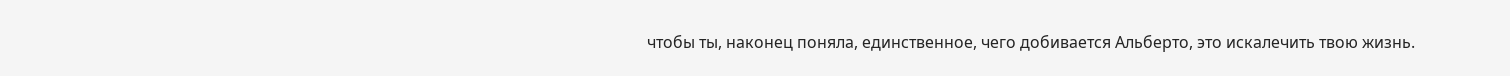чтобы ты, наконец поняла, единственное, чего добивается Альберто, это искалечить твою жизнь.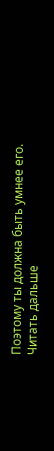Поэтому ты должна быть умнее его.
Читать дальше